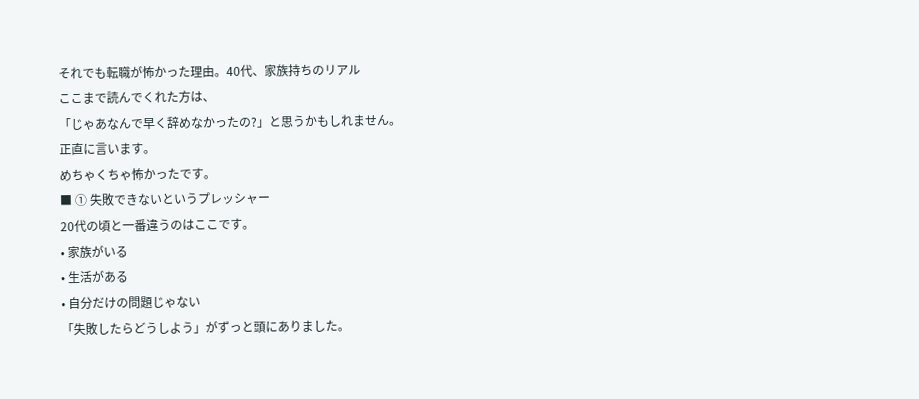それでも転職が怖かった理由。40代、家族持ちのリアル
ここまで読んでくれた方は、
「じゃあなんで早く辞めなかったの?」と思うかもしれません。
正直に言います。
めちゃくちゃ怖かったです。
■ ① 失敗できないというプレッシャー
20代の頃と一番違うのはここです。
• 家族がいる
• 生活がある
• 自分だけの問題じゃない
「失敗したらどうしよう」がずっと頭にありました。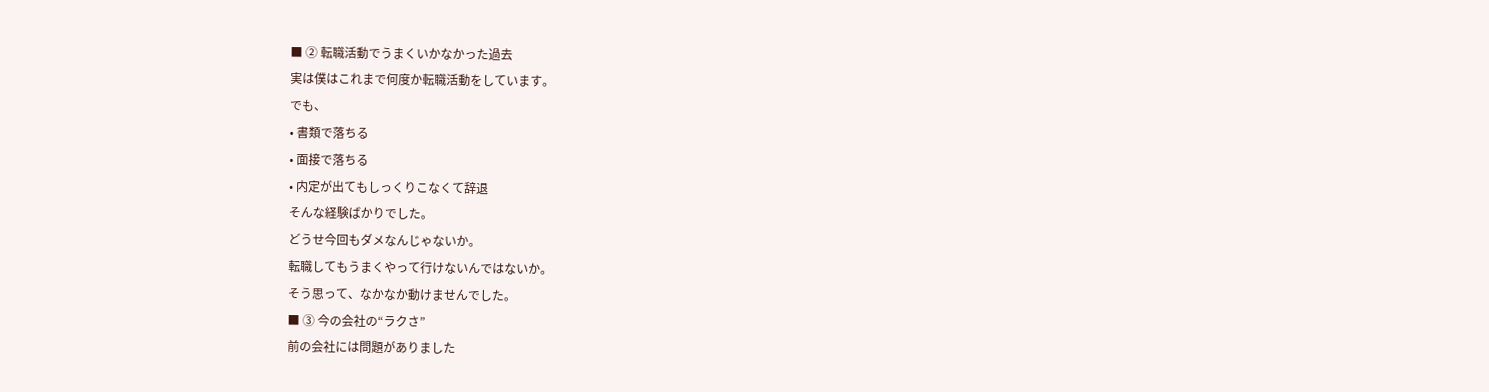■ ② 転職活動でうまくいかなかった過去
実は僕はこれまで何度か転職活動をしています。
でも、
• 書類で落ちる
• 面接で落ちる
• 内定が出てもしっくりこなくて辞退
そんな経験ばかりでした。
どうせ今回もダメなんじゃないか。
転職してもうまくやって行けないんではないか。
そう思って、なかなか動けませんでした。
■ ③ 今の会社の“ラクさ”
前の会社には問題がありました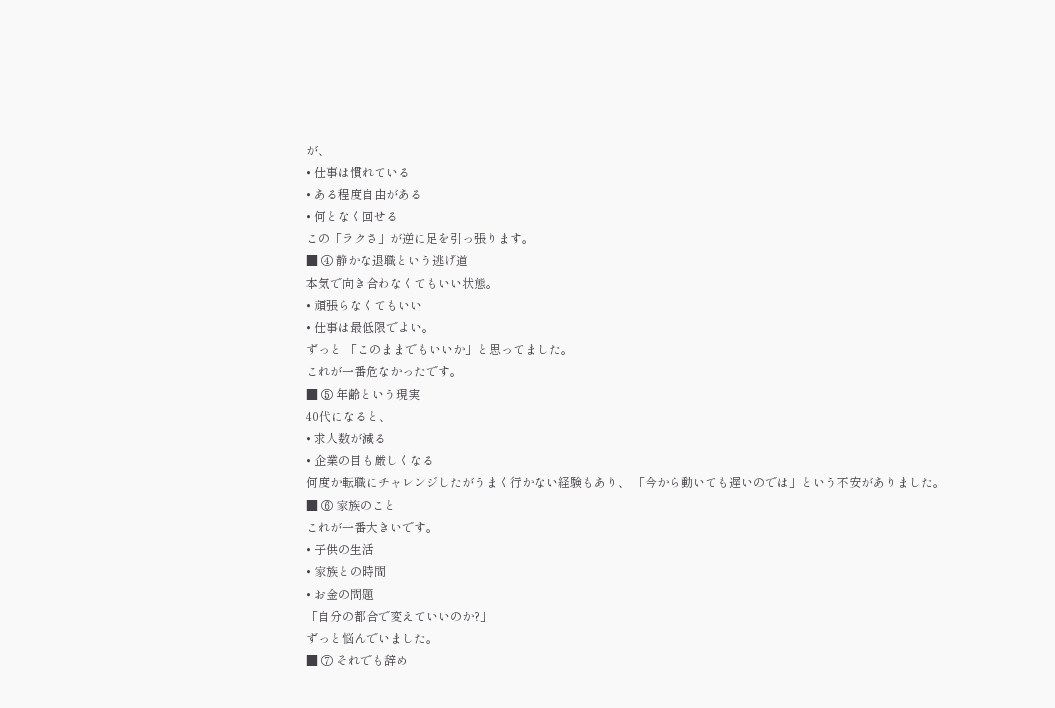が、
• 仕事は慣れている
• ある程度自由がある
• 何となく回せる
この「ラクさ」が逆に足を引っ張ります。
■ ④ 静かな退職という逃げ道
本気で向き合わなくてもいい状態。
• 頑張らなくてもいい
• 仕事は最低限でよい。
ずっと 「このままでもいいか」と思ってました。
これが一番危なかったです。
■ ⑤ 年齢という現実
40代になると、
• 求人数が減る
• 企業の目も厳しくなる
何度か転職にチャレンジしたがうまく行かない経験もあり、 「今から動いても遅いのでは」という不安がありました。
■ ⑥ 家族のこと
これが一番大きいです。
• 子供の生活
• 家族との時間
• お金の問題
「自分の都合で変えていいのか?」
ずっと悩んでいました。
■ ⑦ それでも辞め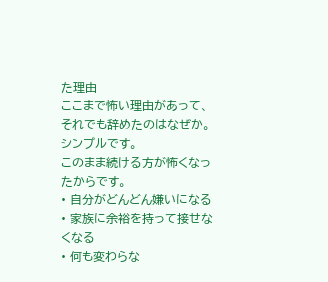た理由
ここまで怖い理由があって、
それでも辞めたのはなぜか。
シンプルです。
このまま続ける方が怖くなったからです。
• 自分がどんどん嫌いになる
• 家族に余裕を持って接せなくなる
• 何も変わらな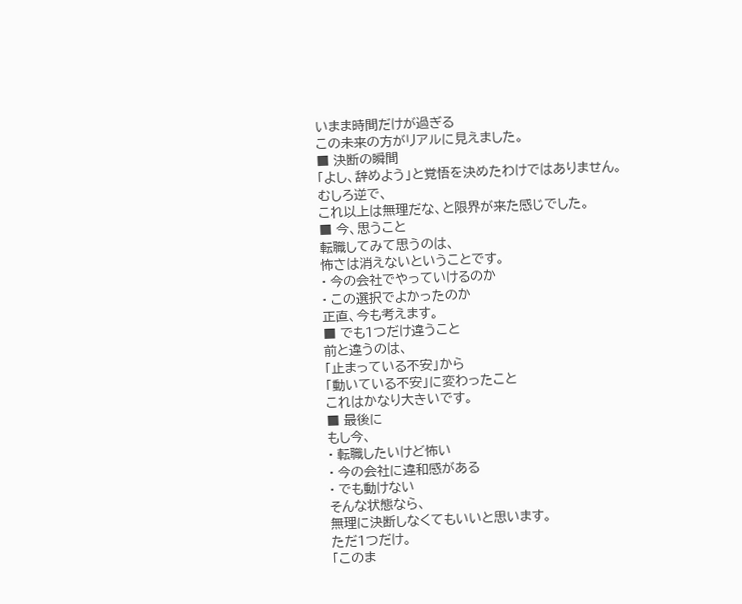いまま時間だけが過ぎる
この未来の方がリアルに見えました。
■ 決断の瞬間
「よし、辞めよう」と覚悟を決めたわけではありません。
むしろ逆で、
これ以上は無理だな、と限界が来た感じでした。
■ 今、思うこと
転職してみて思うのは、
怖さは消えないということです。
• 今の会社でやっていけるのか
• この選択でよかったのか
正直、今も考えます。
■ でも1つだけ違うこと
前と違うのは、
「止まっている不安」から
「動いている不安」に変わったこと
これはかなり大きいです。
■ 最後に
もし今、
• 転職したいけど怖い
• 今の会社に違和感がある
• でも動けない
そんな状態なら、
無理に決断しなくてもいいと思います。
ただ1つだけ。
「このま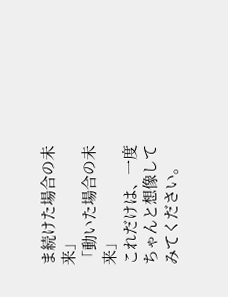ま続けた場合の未来」
「動いた場合の未来」
これだけは、一度ちゃんと想像してみてください。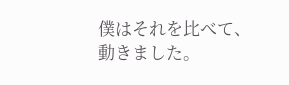僕はそれを比べて、動きました。